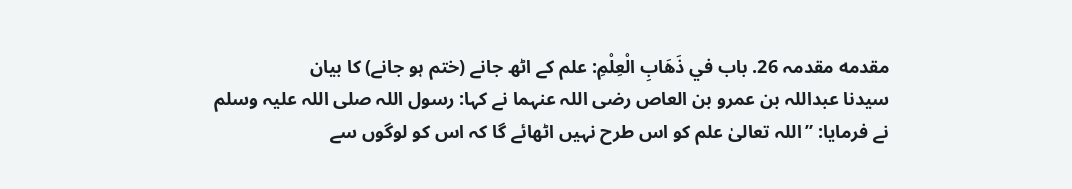مقدمه مقدمہ 26. باب في ذَهَابِ الْعِلْمِ: علم کے اٹھ جانے (ختم ہو جانے) کا بیان
سیدنا عبداللہ بن عمرو بن العاص رضی اللہ عنہما نے کہا: رسول اللہ صلی اللہ علیہ وسلم نے فرمایا: ”اللہ تعالیٰ علم کو اس طرح نہیں اٹھائے گا کہ اس کو لوگوں سے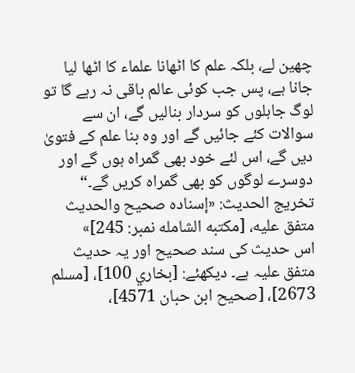چھین لے، بلکہ علم کا اٹھانا علماء کا اٹھا لیا جانا ہے، پس جب کوئی عالم باقی نہ رہے گا تو لوگ جاہلوں کو سردار بنالیں گے، ان سے سوالات کئے جائیں گے اور وہ بنا علم کے فتویٰ دیں گے، اس لئے خود بھی گمراہ ہوں گے اور دوسرے لوگوں کو بھی گمراہ کریں گے۔“
تخریج الحدیث: «إسناده صحيح والحديث متفق عليه، [مكتبه الشامله نمبر: 245]»
اس حدیث کی سند صحیح اور یہ حدیث متفق علیہ ہے۔ دیکھئے: [بخاري 100]، [مسلم 2673]، [صحيح ابن حبان 4571]،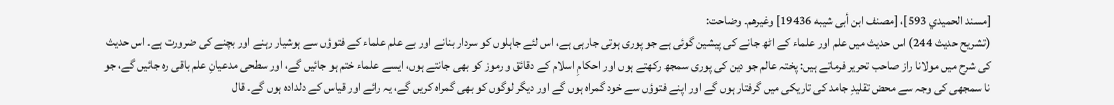[مسند الحميدي 593]، [مصنف ابن أبى شيبه 19436] وغيرهم۔ وضاحت:
(تشریح حدیث 244) اس حدیث میں علم اور علماء کے اٹھ جانے کی پیشین گوئی ہے جو پوری ہوتی جارہی ہے، اس لئے جاہلوں کو سردار بنانے اور بے علم علماء کے فتوؤں سے ہوشیار رہنے اور بچنے کی ضرورت ہے۔ اس حدیث کی شرح میں مولانا راز صاحب تحریر فرماتے ہیں: پختہ عالم جو دین کی پوری سمجھ رکھتے ہوں اور احکامِ اسلام کے دقائق و رموز کو بھی جانتے ہوں، ایسے علماء ختم ہو جائیں گے، اور سطحی مدعیانِ علم باقی رہ جائیں گے، جو نا سمجھی کی وجہ سے محض تقلیدِ جامد کی تاریکی میں گرفتار ہوں گے اور اپنے فتوؤں سے خود گمراہ ہوں گے اور دیگر لوگوں کو بھی گمراہ کریں گے، یہ رائے اور قیاس کے دلدادہ ہوں گے۔ قال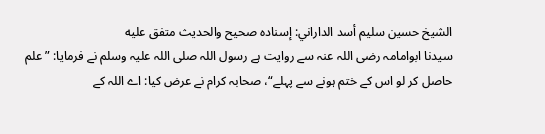الشيخ حسين سليم أسد الداراني: إسناده صحيح والحديث متفق عليه
سیدنا ابوامامہ رضی اللہ عنہ سے روایت ہے رسول اللہ صلی اللہ علیہ وسلم نے فرمایا: ”علم حاصل کر لو اس کے ختم ہونے سے پہلے“، صحابہ کرام نے عرض کیا: اے اللہ کے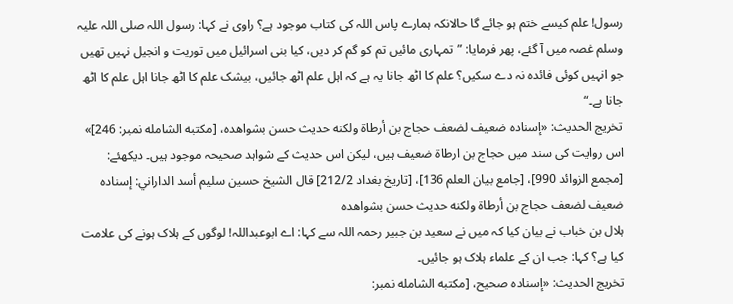رسول! علم کیسے ختم ہو جائے گا حالانکہ ہمارے پاس اللہ کی کتاب موجود ہے؟ راوی نے کہا: رسول اللہ صلی اللہ علیہ وسلم غصہ میں آ گئے، پھر فرمایا: ”تمہاری مائیں تم کو گم کر دیں، کیا بنی اسرائیل میں توریت و انجیل نہیں تھیں جو انہیں کوئی فائدہ نہ دے سکیں؟ علم کا اٹھ جانا یہ ہے کہ اہل علم اٹھ جائیں، بیشک علم کا اٹھ جانا اہل علم کا اٹھ جانا ہے۔“
تخریج الحدیث: «إسناده ضعيف لضعف حجاج بن أرطاة ولكنه حديث حسن بشواهده، [مكتبه الشامله نمبر: 246]»
اس روایت کی سند میں حجاج بن ارطاة ضعیف ہیں، لیکن اس حدیث کے شواہد صحیحہ موجود ہیں۔ دیکھئے: [مجمع الزوائد 990]، [جامع بيان العلم 136]، [تاريخ بغداد 212/2] قال الشيخ حسين سليم أسد الداراني: إسناده ضعيف لضعف حجاج بن أرطاة ولكنه حديث حسن بشواهده
ہلال بن خباب نے بیان کیا کہ میں نے سعید بن جبیر رحمہ اللہ سے کہا: اے ابوعبداللہ! لوگوں کے ہلاک ہونے کی علامت کیا ہے؟ کہا: جب ان کے علماء ہلاک ہو جائیں۔
تخریج الحدیث: «إسناده صحيح، [مكتبه الشامله نمبر: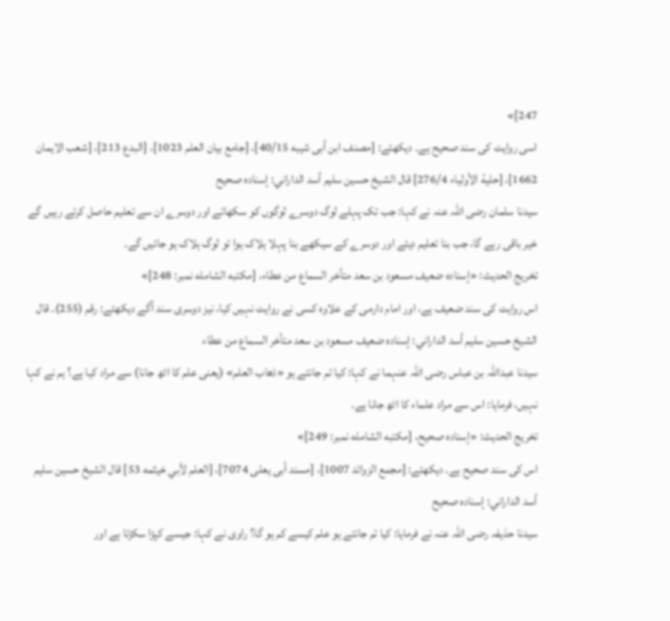247]»
اسی روایت کی سند صحیح ہے۔ دیکھئے: [مصنف ابن أبى شيبه 40/15]، [جامع بيان العلم 1023]، [البدع 213]، [شعب الايمان 1662]، [حلية الأولياء 276/4] قال الشيخ حسين سليم أسد الداراني: إسناده صحيح
سیدنا سلمان رضی اللہ عنہ نے کہا: جب تک پہلے لوگ دوسرے لوگوں کو سکھاتے اور دوسرے ان سے تعلیم حاصل کرتے رہیں گے خیر باقی رہے گا، جب بنا تعلیم دیئے اور دوسرے کے سیکھے بنا پہلا ہلاک ہوا تو لوگ ہلاک ہو جائیں گے۔
تخریج الحدیث: «إسناده ضعيف مسعود بن سعد متأخر السماع من عطاء، [مكتبه الشامله نمبر: 248]»
اس روایت کی سند ضعیف ہے، اور امام دارمی کے علاوہ کسی نے روایت نہیں کیا، نیز دوسری سند آگے دیکھئے: رقم (255)۔ قال الشيخ حسين سليم أسد الداراني: إسناده ضعيف مسعود بن سعد متأخر السماع من عطاء
سیدنا عبداللہ بن عباس رضی اللہ عنہما نے کہا: کیا تم جانتے ہو «ذهاب العلم» (یعنی علم کا اٹھ جانا) سے مراد کیا ہے؟ ہم نے کہا نہیں، فرمایا: اس سے مراد علماء کا اٹھ جانا ہے۔
تخریج الحدیث: «إسناده صحيح، [مكتبه الشامله نمبر: 249]»
اس کی سند صحیح ہے۔ دیکھئے: [مجمع الزوائد 1007]، [مسند أبى يعلی 7074]، [العلم لأبي خيثمه 53] قال الشيخ حسين سليم أسد الداراني: إسناده صحيح
سیدنا حذیفہ رضی اللہ عنہ نے فرمایا: کیا تم جانتے ہو علم کیسے کم ہو گا؟ راوی نے کہا: جیسے کپڑا سکڑتا ہے اور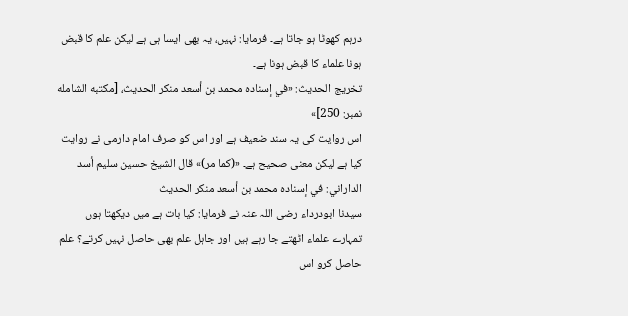درہم کھوٹا ہو جاتا ہے۔ فرمایا: نہیں، یہ بھی ایسا ہی ہے لیکن علم کا قبض ہونا علماء کا قبض ہونا ہے۔
تخریج الحدیث: «في إسناده محمد بن أسعد منكر الحديث، [مكتبه الشامله نمبر: 250]»
اس روایت کی یہ سند ضعیف ہے اور اس کو صرف امام دارمی نے روایت کیا ہے لیکن معنی صحیح ہے۔ «(كما مر)» قال الشيخ حسين سليم أسد الداراني: في إسناده محمد بن أسعد منكر الحديث
سیدنا ابودرداء رضی اللہ عنہ نے فرمایا: کیا بات ہے میں دیکھتا ہوں تمہارے علماء اٹھتے جا رہے ہیں اور جاہل علم بھی حاصل نہیں کرتے؟ علم حاصل کرو اس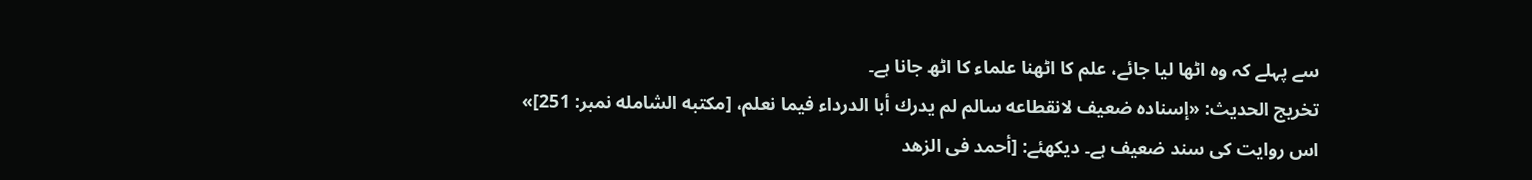سے پہلے کہ وہ اٹھا لیا جائے، علم کا اٹھنا علماء کا اٹھ جانا ہے۔
تخریج الحدیث: «إسناده ضعيف لانقطاعه سالم لم يدرك أبا الدرداء فيما نعلم، [مكتبه الشامله نمبر: 251]»
اس روایت کی سند ضعیف ہے۔ دیکھئے: [أحمد فى الزهد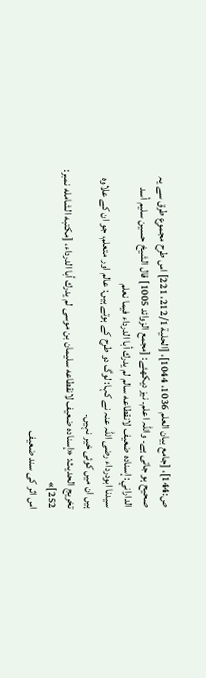ص:144]، [جامع بيان العلم 1036، 1044]، [الحلية 212/1، 221] اس طرح مجموع طرق سے یہ صحیح ہو جاتی ہے۔ واللہ اعلم۔ نیز دیکھئے: [مجمع الزوائد 1005] قال الشيخ حسين سليم أسد الداراني: إسناده ضعيف لانقطاعه سالم لم يدرك أبا الدرداء فيما نعلم
سیدنا ابودرداء رضی اللہ عنہ نے کہا: لوگ دو طرح کے ہوتے ہیں: عالم اور متعلم، جو ان کے علاوہ ہیں ان میں کوئی خیر نہیں۔
تخریج الحدیث: «إسناده ضعيف لانقطاعه سليمان بن موسى لم يدرك أبا الدرداء، [مكتبه الشامله نمبر: 252]»
اس اثر کی سند ضعیف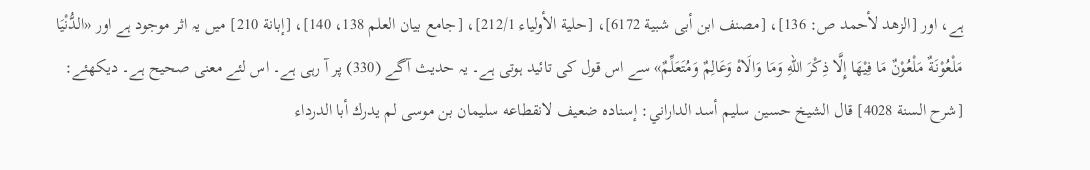ہے، اور [الزهد لأحمد ص: 136]، [مصنف ابن أبى شبية 6172]، [حلية الأولياء 212/1]، [جامع بيان العلم 138، 140]، [إبانة 210] میں یہ اثر موجود ہے اور «الدُّنْيَا مَلْعُوْنَةٌ مَلْعُوْنٌ مَا فِيْهَا إِلَّا ذِكْرَ اللهِ وَمَا وَالَاهْ وَعَالِمٌ وَمُتَعَلِّمٌ» سے اس قول کی تائید ہوتی ہے۔ یہ حدیث آگے (330) پر آ رہی ہے۔ اس لئے معنی صحیح ہے۔ دیکھئے: [شرح السنة 4028] قال الشيخ حسين سليم أسد الداراني: إسناده ضعيف لانقطاعه سليمان بن موسى لم يدرك أبا الدرداء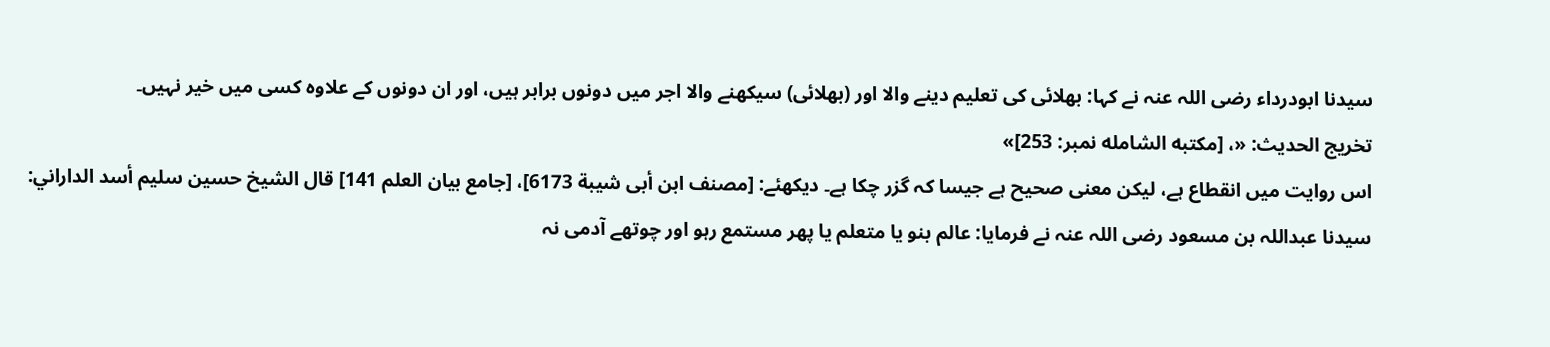سیدنا ابودرداء رضی اللہ عنہ نے کہا: بھلائی کی تعلیم دینے والا اور (بھلائی) سیکھنے والا اجر میں دونوں برابر ہیں، اور ان دونوں کے علاوہ کسی میں خیر نہیں۔
تخریج الحدیث: «، [مكتبه الشامله نمبر: 253]»
اس روایت میں انقطاع ہے، لیکن معنی صحیح ہے جیسا کہ گزر چکا ہے۔ دیکھئے: [مصنف ابن أبى شيبة 6173]، [جامع بيان العلم 141] قال الشيخ حسين سليم أسد الداراني:
سیدنا عبداللہ بن مسعود رضی اللہ عنہ نے فرمایا: عالم بنو یا متعلم یا پھر مستمع رہو اور چوتھے آدمی نہ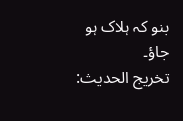بنو کہ ہلاک ہو جاؤ۔
تخریج الحدیث: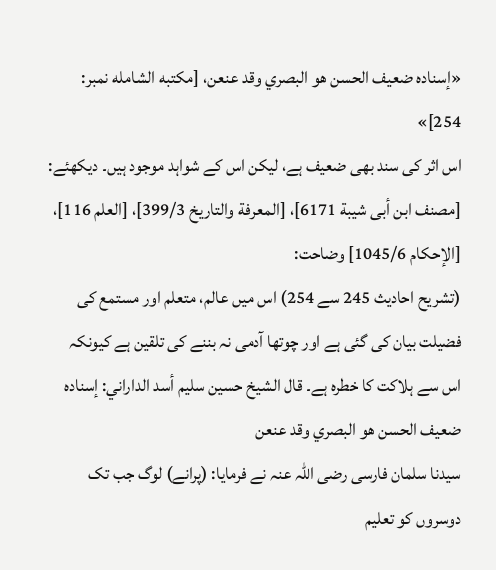«إسناده ضعيف الحسن هو البصري وقد عنعن، [مكتبه الشامله نمبر: 254]»
اس اثر کی سند بھی ضعیف ہے، لیکن اس کے شواہد موجود ہیں۔ دیکھئے: [مصنف ابن أبى شيبة 6171]، [المعرفة والتاريخ 399/3]، [العلم 116]، [الإحكام 1045/6] وضاحت:
(تشریح احادیث 245 سے 254) اس میں عالم، متعلم اور مستمع کی فضیلت بیان کی گئی ہے اور چوتھا آدمی نہ بننے کی تلقین ہے کیونکہ اس سے ہلاکت کا خطرہ ہے۔ قال الشيخ حسين سليم أسد الداراني: إسناده ضعيف الحسن هو البصري وقد عنعن
سیدنا سلمان فارسی رضی اللہ عنہ نے فرمایا: (پرانے) لوگ جب تک دوسروں کو تعلیم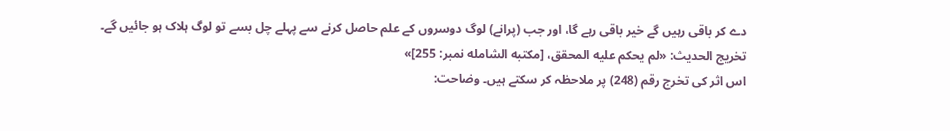دے کر باقی رہیں گے خیر باقی رہے گا، اور جب (پرانے) لوگ دوسروں کے علم حاصل کرنے سے پہلے چل بسے تو لوگ ہلاک ہو جائیں گے۔
تخریج الحدیث: «لم يحكم عليه المحقق، [مكتبه الشامله نمبر: 255]»
اس اثر کی تخرج رقم (248) پر ملاحظہ کر سکتے ہیں۔ وضاحت: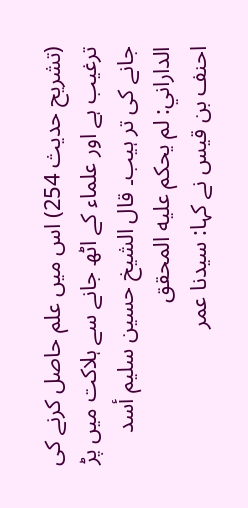(تشریح حدیث 254) اس میں علم حاصل کرنے کی ترغیب ہے اور علماء کے اٹھ جانے سے ہلاکت میں پڑ جانے کی تر ہیب۔ قال الشيخ حسين سليم أسد الداراني: لم يحكم عليه المحقق
احنف بن قیس نے کہا: سیدنا عمر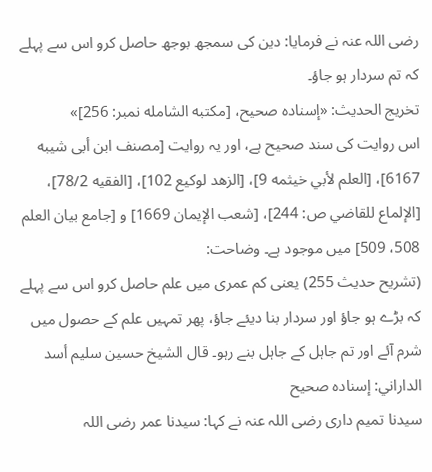رضی اللہ عنہ نے فرمایا: دین کی سمجھ بوجھ حاصل کرو اس سے پہلے کہ تم سردار ہو جاؤ۔
تخریج الحدیث: «إسناده صحيح، [مكتبه الشامله نمبر: 256]»
اس روایت کی سند صحیح ہے، اور یہ روایت [مصنف ابن أبى شيبه 6167]، [العلم لأبي خيثمه 9]، [الزهد لوكيع 102]، [الفقيه 78/2]، [الإلماع للقاضي ص: 244]، [شعب الإيمان 1669] و [جامع بيان العلم 508، 509] میں موجود ہے۔ وضاحت:
(تشریح حدیث 255) یعنی کم عمری میں علم حاصل کرو اس سے پہلے کہ بڑے ہو جاؤ اور سردار بنا دیئے جاؤ، پھر تمہیں علم کے حصول میں شرم آئے اور تم جاہل کے جاہل بنے رہو۔ قال الشيخ حسين سليم أسد الداراني: إسناده صحيح
سیدنا تمیم داری رضی اللہ عنہ نے کہا: سیدنا عمر رضی اللہ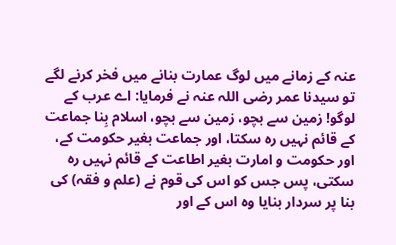عنہ کے زمانے میں لوگ عمارت بنانے میں فخر کرنے لگے تو سیدنا عمر رضی اللہ عنہ نے فرمایا: اے عرب کے لوگو! زمین سے بچو، زمین سے بچو، اسلام بِنا جماعت کے قائم نہیں رہ سکتا، اور جماعت بغیر حکومت کے، اور حکومت و امارت بغیر اطاعت کے قائم نہیں رہ سکتی، پس جس کو اس کی قوم نے (علم و فقہ) کی بنا پر سردار بنایا وہ اس کے اور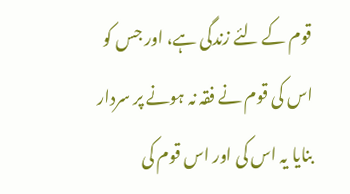قوم کے لئے زندگی ہے، اور جس کو اس کی قوم نے فقہ نہ ہونے پر سردار بنایا یہ اس کی اور اس قوم کی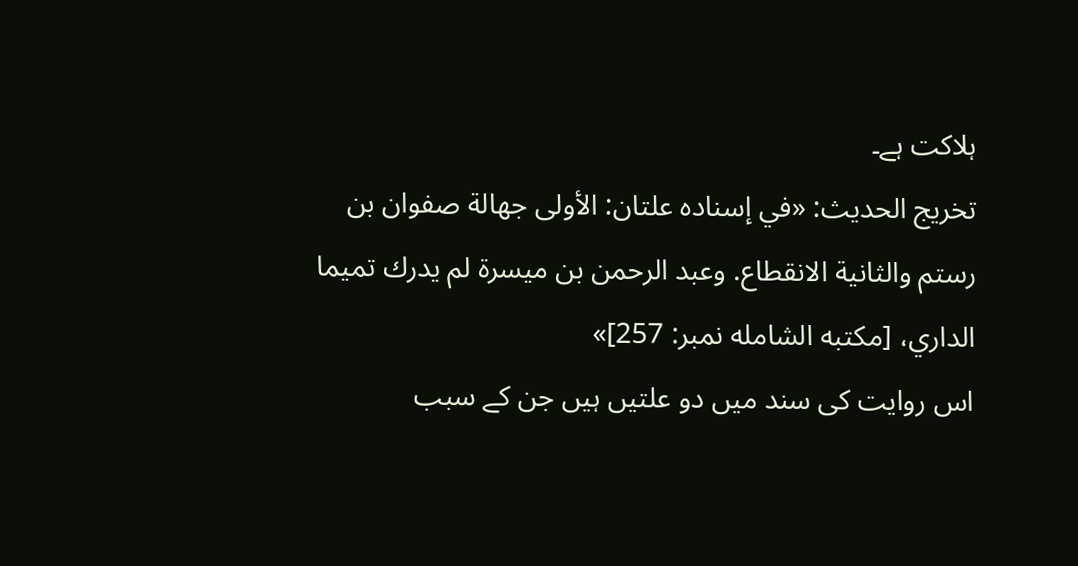ہلاکت ہے۔
تخریج الحدیث: «في إسناده علتان: الأولى جهالة صفوان بن رستم والثانية الانقطاع. وعبد الرحمن بن ميسرة لم يدرك تميما الداري، [مكتبه الشامله نمبر: 257]»
اس روایت کی سند میں دو علتیں ہیں جن کے سبب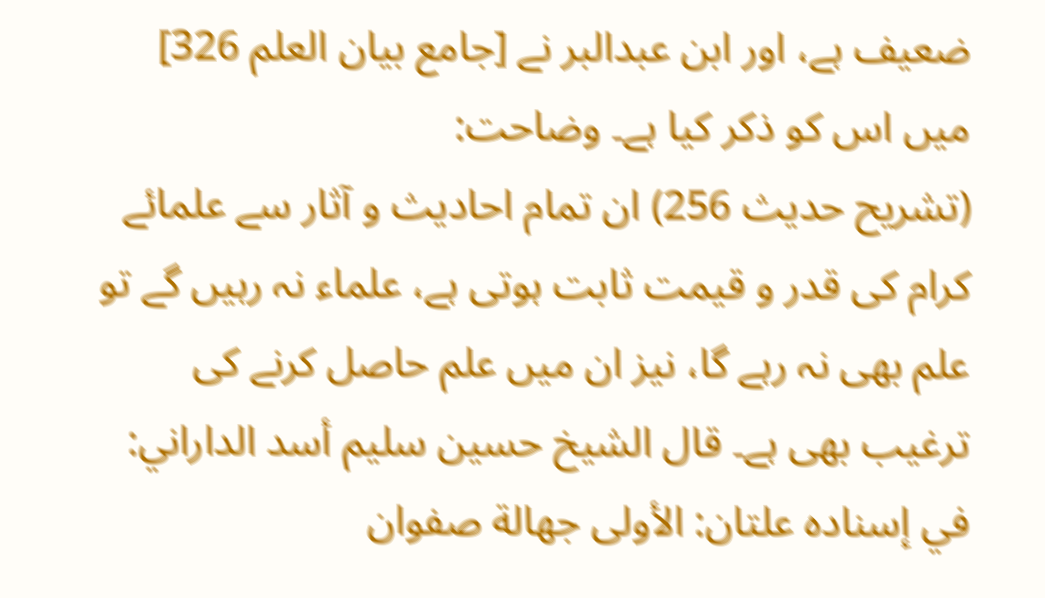ضعیف ہے، اور ابن عبدالبر نے [جامع بيان العلم 326] میں اس کو ذکر کیا ہے۔ وضاحت:
(تشریح حدیث 256) ان تمام احادیث و آثار سے علمائے کرام کی قدر و قیمت ثابت ہوتی ہے، علماء نہ رہیں گے تو علم بھی نہ رہے گا، نیز ان میں علم حاصل کرنے کی ترغیب بھی ہے۔ قال الشيخ حسين سليم أسد الداراني: في إسناده علتان: الأولى جهالة صفوان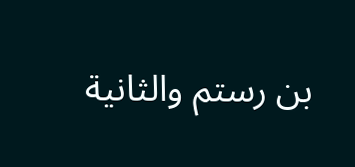بن رستم والثانية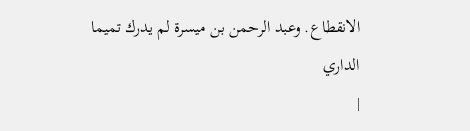الانقطاع. وعبد الرحمن بن ميسرة لم يدرك تميما الداري
|